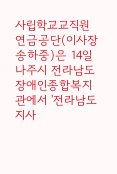사립학교교직원연금공단(이사장 송하중)은 14일 나주시 전라남도장애인종합복지관에서 '전라남도지사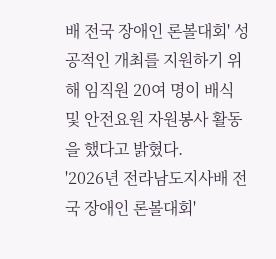배 전국 장애인 론볼대회' 성공적인 개최를 지원하기 위해 임직원 20여 명이 배식 및 안전요원 자원봉사 활동을 했다고 밝혔다.
'2026년 전라남도지사배 전국 장애인 론볼대회'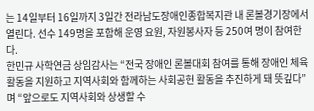는 14일부터 16일까지 3일간 전라남도장애인종합복지관 내 론볼경기장에서 열린다. 선수 149명을 포함해 운영 요원, 자원봉사자 등 250여 명이 참여한다.
한민규 사학연금 상임감사는 “전국 장애인 론볼대회 참여를 통해 장애인 체육활동을 지원하고 지역사회와 함께하는 사회공헌 활동을 추진하게 돼 뜻깊다”며 “앞으로도 지역사회와 상생할 수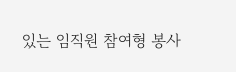있는 임직원 참여형 봉사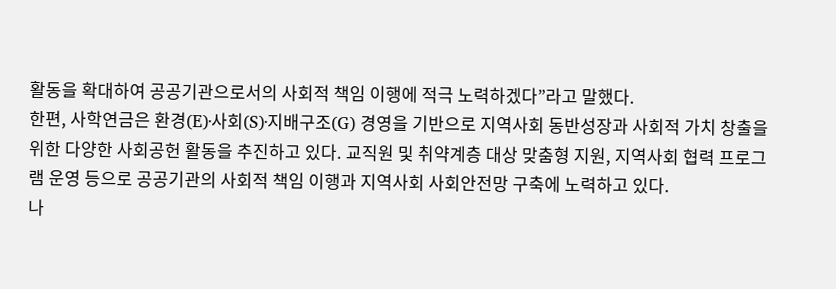활동을 확대하여 공공기관으로서의 사회적 책임 이행에 적극 노력하겠다”라고 말했다.
한편, 사학연금은 환경(E)·사회(S)·지배구조(G) 경영을 기반으로 지역사회 동반성장과 사회적 가치 창출을 위한 다양한 사회공헌 활동을 추진하고 있다. 교직원 및 취약계층 대상 맞춤형 지원, 지역사회 협력 프로그램 운영 등으로 공공기관의 사회적 책임 이행과 지역사회 사회안전망 구축에 노력하고 있다.
나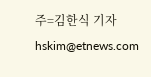주=김한식 기자 hskim@etnews.com